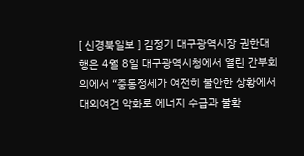[ 신경북일보 ] 김정기 대구광역시장 권한대행은 4월 8일 대구광역시청에서 열린 간부회의에서 “중동정세가 여전히 불안한 상황에서 대외여건 악화로 에너지 수급과 불확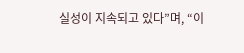실성이 지속되고 있다”며, “이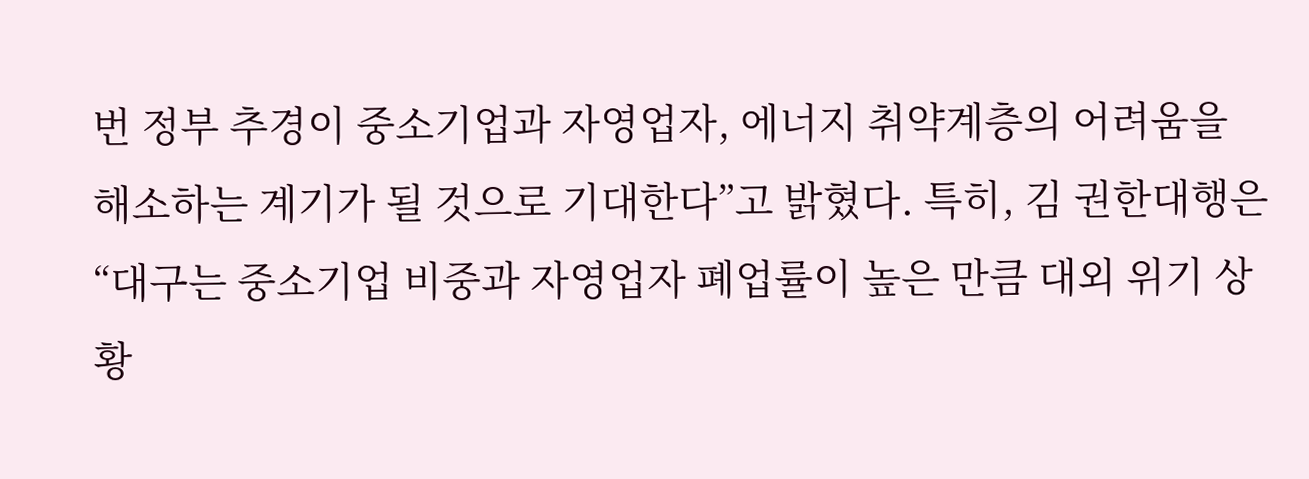번 정부 추경이 중소기업과 자영업자, 에너지 취약계층의 어려움을 해소하는 계기가 될 것으로 기대한다”고 밝혔다. 특히, 김 권한대행은 “대구는 중소기업 비중과 자영업자 폐업률이 높은 만큼 대외 위기 상황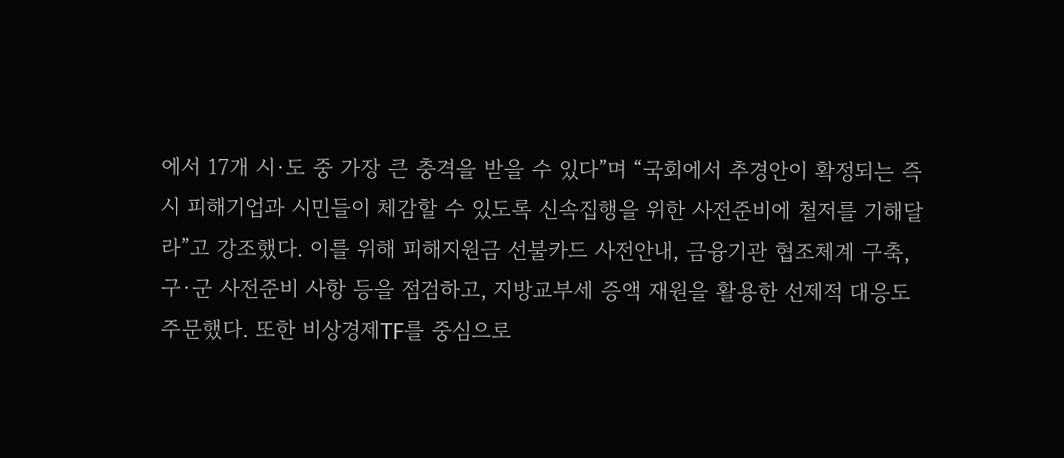에서 17개 시·도 중 가장 큰 충격을 받을 수 있다”며 “국회에서 추경안이 확정되는 즉시 피해기업과 시민들이 체감할 수 있도록 신속집행을 위한 사전준비에 철저를 기해달라”고 강조했다. 이를 위해 피해지원금 선불카드 사전안내, 금융기관 협조체계 구축, 구·군 사전준비 사항 등을 점검하고, 지방교부세 증액 재원을 활용한 선제적 대응도 주문했다. 또한 비상경제TF를 중심으로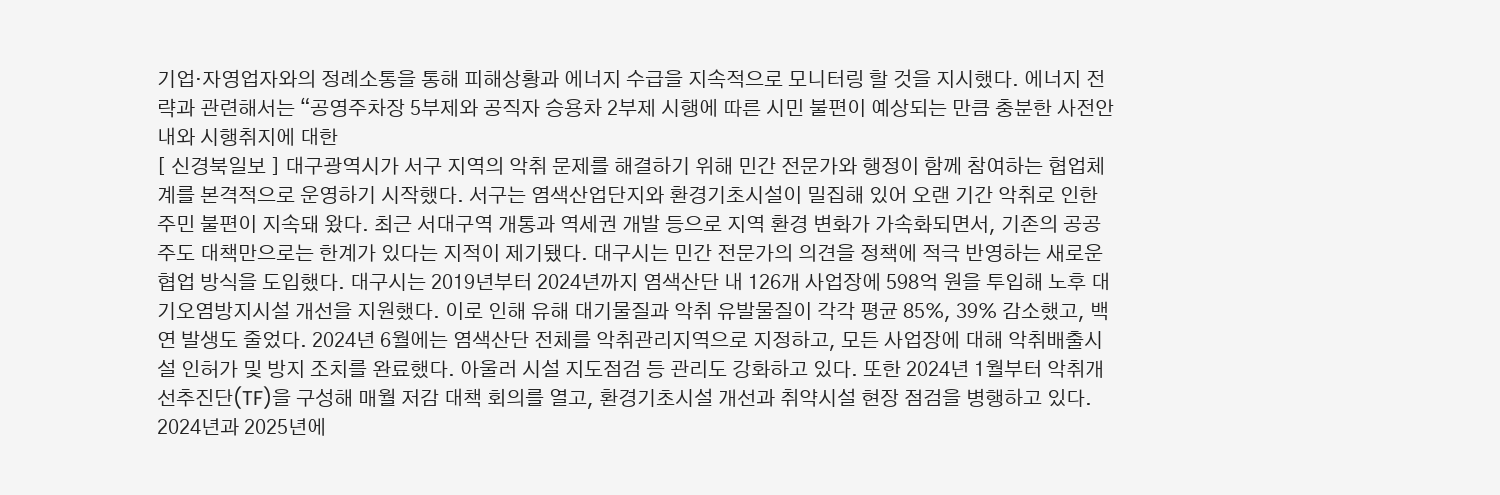기업·자영업자와의 정례소통을 통해 피해상황과 에너지 수급을 지속적으로 모니터링 할 것을 지시했다. 에너지 전략과 관련해서는 “공영주차장 5부제와 공직자 승용차 2부제 시행에 따른 시민 불편이 예상되는 만큼 충분한 사전안내와 시행취지에 대한
[ 신경북일보 ] 대구광역시가 서구 지역의 악취 문제를 해결하기 위해 민간 전문가와 행정이 함께 참여하는 협업체계를 본격적으로 운영하기 시작했다. 서구는 염색산업단지와 환경기초시설이 밀집해 있어 오랜 기간 악취로 인한 주민 불편이 지속돼 왔다. 최근 서대구역 개통과 역세권 개발 등으로 지역 환경 변화가 가속화되면서, 기존의 공공 주도 대책만으로는 한계가 있다는 지적이 제기됐다. 대구시는 민간 전문가의 의견을 정책에 적극 반영하는 새로운 협업 방식을 도입했다. 대구시는 2019년부터 2024년까지 염색산단 내 126개 사업장에 598억 원을 투입해 노후 대기오염방지시설 개선을 지원했다. 이로 인해 유해 대기물질과 악취 유발물질이 각각 평균 85%, 39% 감소했고, 백연 발생도 줄었다. 2024년 6월에는 염색산단 전체를 악취관리지역으로 지정하고, 모든 사업장에 대해 악취배출시설 인허가 및 방지 조치를 완료했다. 아울러 시설 지도점검 등 관리도 강화하고 있다. 또한 2024년 1월부터 악취개선추진단(TF)을 구성해 매월 저감 대책 회의를 열고, 환경기초시설 개선과 취약시설 현장 점검을 병행하고 있다. 2024년과 2025년에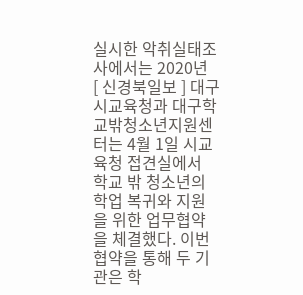실시한 악취실태조사에서는 2020년
[ 신경북일보 ] 대구시교육청과 대구학교밖청소년지원센터는 4월 1일 시교육청 접견실에서 학교 밖 청소년의 학업 복귀와 지원을 위한 업무협약을 체결했다. 이번 협약을 통해 두 기관은 학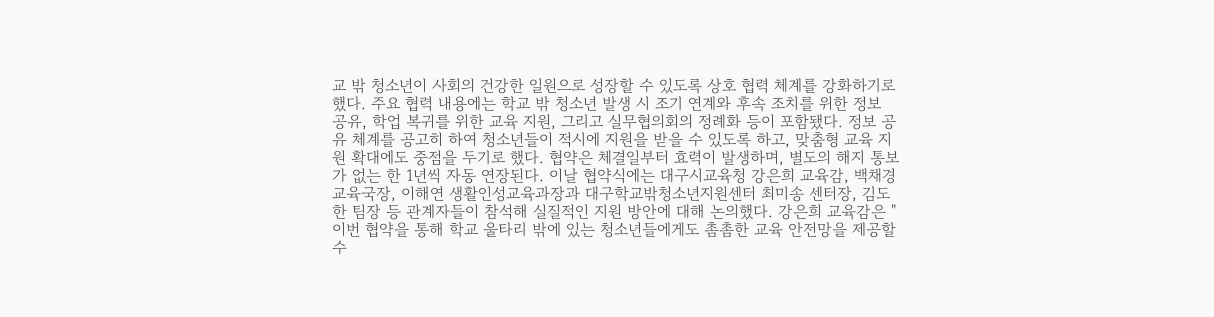교 밖 청소년이 사회의 건강한 일원으로 성장할 수 있도록 상호 협력 체계를 강화하기로 했다. 주요 협력 내용에는 학교 밖 청소년 발생 시 조기 연계와 후속 조치를 위한 정보 공유, 학업 복귀를 위한 교육 지원, 그리고 실무협의회의 정례화 등이 포함됐다. 정보 공유 체계를 공고히 하여 청소년들이 적시에 지원을 받을 수 있도록 하고, 맞춤형 교육 지원 확대에도 중점을 두기로 했다. 협약은 체결일부터 효력이 발생하며, 별도의 해지 통보가 없는 한 1년씩 자동 연장된다. 이날 협약식에는 대구시교육청 강은희 교육감, 백채경 교육국장, 이해연 생활인성교육과장과 대구학교밖청소년지원센터 최미송 센터장, 김도한 팀장 등 관계자들이 참석해 실질적인 지원 방안에 대해 논의했다. 강은희 교육감은 "이번 협약을 통해 학교 울타리 밖에 있는 청소년들에게도 촘촘한 교육 안전망을 제공할 수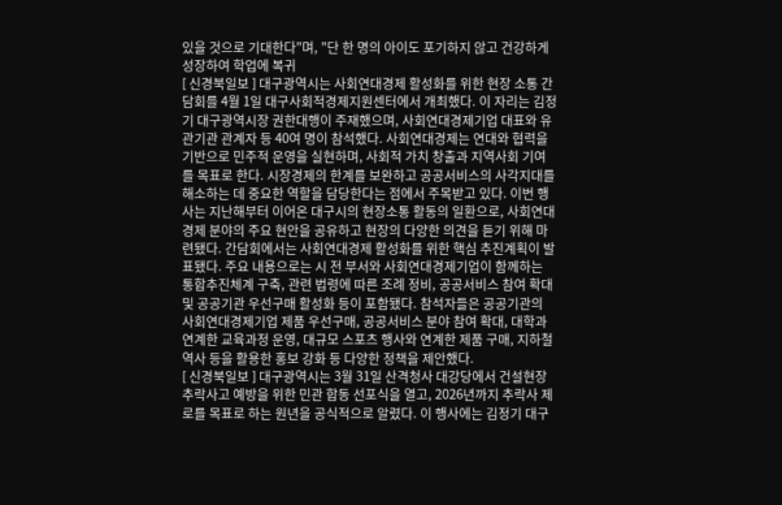있을 것으로 기대한다"며, "단 한 명의 아이도 포기하지 않고 건강하게 성장하여 학업에 복귀
[ 신경북일보 ] 대구광역시는 사회연대경제 활성화를 위한 현장 소통 간담회를 4월 1일 대구사회적경제지원센터에서 개최했다. 이 자리는 김정기 대구광역시장 권한대행이 주재했으며, 사회연대경제기업 대표와 유관기관 관계자 등 40여 명이 참석했다. 사회연대경제는 연대와 협력을 기반으로 민주적 운영을 실현하며, 사회적 가치 창출과 지역사회 기여를 목표로 한다. 시장경제의 한계를 보완하고 공공서비스의 사각지대를 해소하는 데 중요한 역할을 담당한다는 점에서 주목받고 있다. 이번 행사는 지난해부터 이어온 대구시의 현장소통 활동의 일환으로, 사회연대경제 분야의 주요 현안을 공유하고 현장의 다양한 의견을 듣기 위해 마련됐다. 간담회에서는 사회연대경제 활성화를 위한 핵심 추진계획이 발표됐다. 주요 내용으로는 시 전 부서와 사회연대경제기업이 함께하는 통합추진체계 구축, 관련 법령에 따른 조례 정비, 공공서비스 참여 확대 및 공공기관 우선구매 활성화 등이 포함됐다. 참석자들은 공공기관의 사회연대경제기업 제품 우선구매, 공공서비스 분야 참여 확대, 대학과 연계한 교육과정 운영, 대규모 스포츠 행사와 연계한 제품 구매, 지하철 역사 등을 활용한 홍보 강화 등 다양한 정책을 제안했다.
[ 신경북일보 ] 대구광역시는 3월 31일 산격청사 대강당에서 건설현장 추락사고 예방을 위한 민관 합동 선포식을 열고, 2026년까지 추락사 제로를 목표로 하는 원년을 공식적으로 알렸다. 이 행사에는 김정기 대구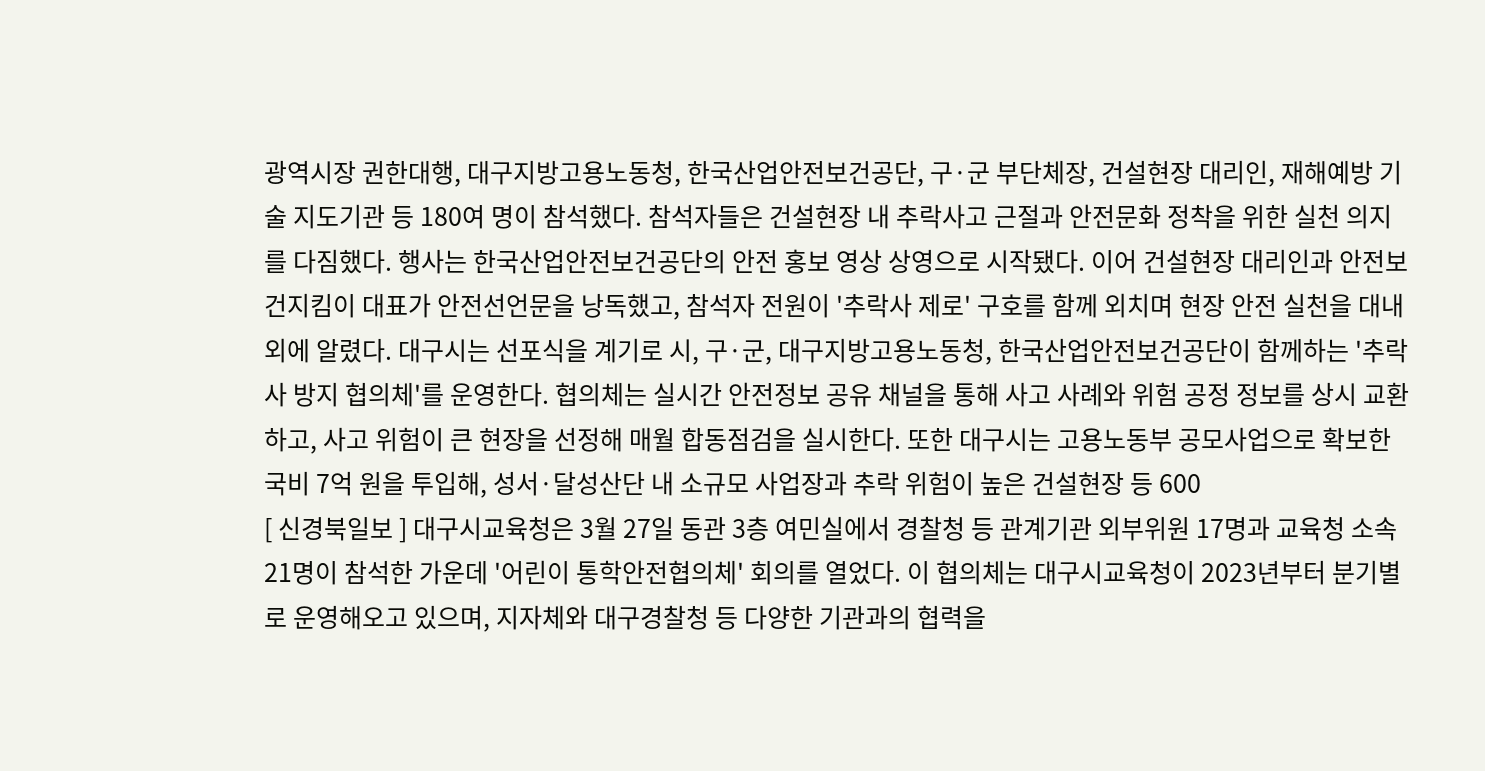광역시장 권한대행, 대구지방고용노동청, 한국산업안전보건공단, 구·군 부단체장, 건설현장 대리인, 재해예방 기술 지도기관 등 180여 명이 참석했다. 참석자들은 건설현장 내 추락사고 근절과 안전문화 정착을 위한 실천 의지를 다짐했다. 행사는 한국산업안전보건공단의 안전 홍보 영상 상영으로 시작됐다. 이어 건설현장 대리인과 안전보건지킴이 대표가 안전선언문을 낭독했고, 참석자 전원이 '추락사 제로' 구호를 함께 외치며 현장 안전 실천을 대내외에 알렸다. 대구시는 선포식을 계기로 시, 구·군, 대구지방고용노동청, 한국산업안전보건공단이 함께하는 '추락사 방지 협의체'를 운영한다. 협의체는 실시간 안전정보 공유 채널을 통해 사고 사례와 위험 공정 정보를 상시 교환하고, 사고 위험이 큰 현장을 선정해 매월 합동점검을 실시한다. 또한 대구시는 고용노동부 공모사업으로 확보한 국비 7억 원을 투입해, 성서·달성산단 내 소규모 사업장과 추락 위험이 높은 건설현장 등 600
[ 신경북일보 ] 대구시교육청은 3월 27일 동관 3층 여민실에서 경찰청 등 관계기관 외부위원 17명과 교육청 소속 21명이 참석한 가운데 '어린이 통학안전협의체' 회의를 열었다. 이 협의체는 대구시교육청이 2023년부터 분기별로 운영해오고 있으며, 지자체와 대구경찰청 등 다양한 기관과의 협력을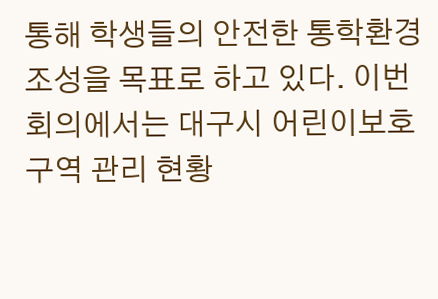통해 학생들의 안전한 통학환경 조성을 목표로 하고 있다. 이번 회의에서는 대구시 어린이보호구역 관리 현황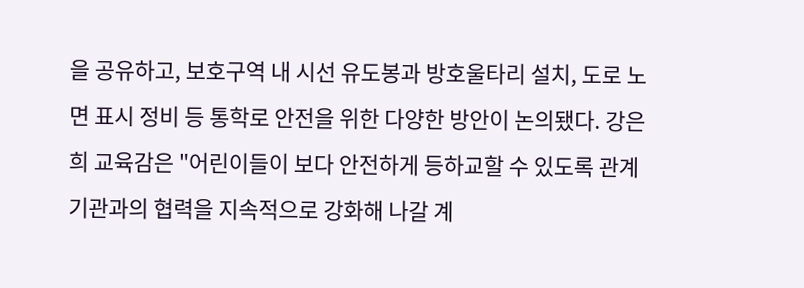을 공유하고, 보호구역 내 시선 유도봉과 방호울타리 설치, 도로 노면 표시 정비 등 통학로 안전을 위한 다양한 방안이 논의됐다. 강은희 교육감은 "어린이들이 보다 안전하게 등하교할 수 있도록 관계기관과의 협력을 지속적으로 강화해 나갈 계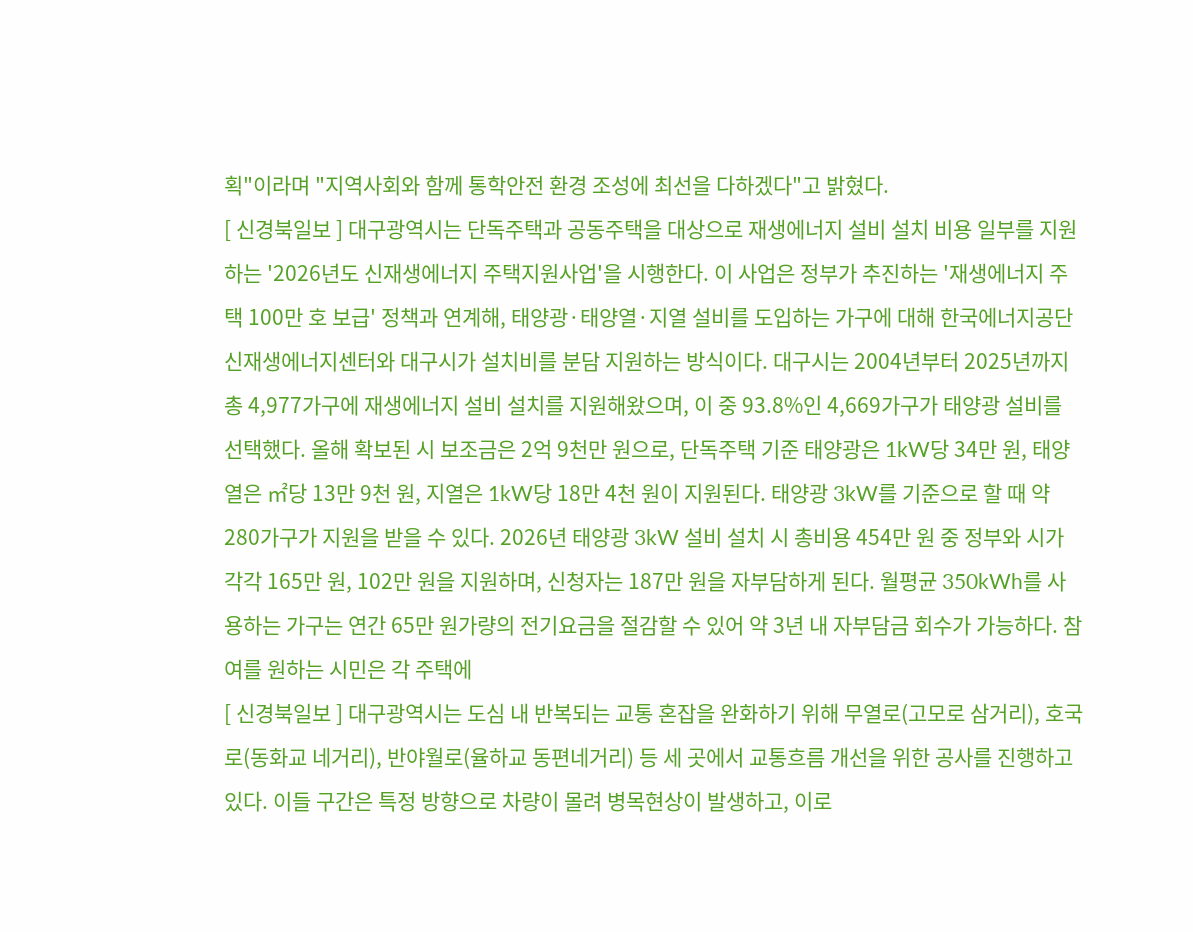획"이라며 "지역사회와 함께 통학안전 환경 조성에 최선을 다하겠다"고 밝혔다.
[ 신경북일보 ] 대구광역시는 단독주택과 공동주택을 대상으로 재생에너지 설비 설치 비용 일부를 지원하는 '2026년도 신재생에너지 주택지원사업'을 시행한다. 이 사업은 정부가 추진하는 '재생에너지 주택 100만 호 보급' 정책과 연계해, 태양광·태양열·지열 설비를 도입하는 가구에 대해 한국에너지공단 신재생에너지센터와 대구시가 설치비를 분담 지원하는 방식이다. 대구시는 2004년부터 2025년까지 총 4,977가구에 재생에너지 설비 설치를 지원해왔으며, 이 중 93.8%인 4,669가구가 태양광 설비를 선택했다. 올해 확보된 시 보조금은 2억 9천만 원으로, 단독주택 기준 태양광은 1kW당 34만 원, 태양열은 ㎡당 13만 9천 원, 지열은 1kW당 18만 4천 원이 지원된다. 태양광 3kW를 기준으로 할 때 약 280가구가 지원을 받을 수 있다. 2026년 태양광 3kW 설비 설치 시 총비용 454만 원 중 정부와 시가 각각 165만 원, 102만 원을 지원하며, 신청자는 187만 원을 자부담하게 된다. 월평균 350kWh를 사용하는 가구는 연간 65만 원가량의 전기요금을 절감할 수 있어 약 3년 내 자부담금 회수가 가능하다. 참여를 원하는 시민은 각 주택에
[ 신경북일보 ] 대구광역시는 도심 내 반복되는 교통 혼잡을 완화하기 위해 무열로(고모로 삼거리), 호국로(동화교 네거리), 반야월로(율하교 동편네거리) 등 세 곳에서 교통흐름 개선을 위한 공사를 진행하고 있다. 이들 구간은 특정 방향으로 차량이 몰려 병목현상이 발생하고, 이로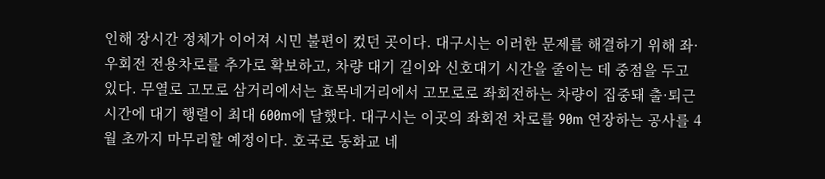인해 장시간 정체가 이어져 시민 불편이 컸던 곳이다. 대구시는 이러한 문제를 해결하기 위해 좌·우회전 전용차로를 추가로 확보하고, 차량 대기 길이와 신호대기 시간을 줄이는 데 중점을 두고 있다. 무열로 고모로 삼거리에서는 효목네거리에서 고모로로 좌회전하는 차량이 집중돼 출·퇴근 시간에 대기 행렬이 최대 600m에 달했다. 대구시는 이곳의 좌회전 차로를 90m 연장하는 공사를 4월 초까지 마무리할 예정이다. 호국로 동화교 네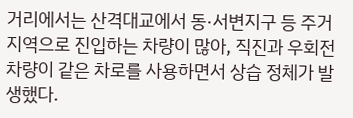거리에서는 산격대교에서 동·서변지구 등 주거지역으로 진입하는 차량이 많아, 직진과 우회전 차량이 같은 차로를 사용하면서 상습 정체가 발생했다.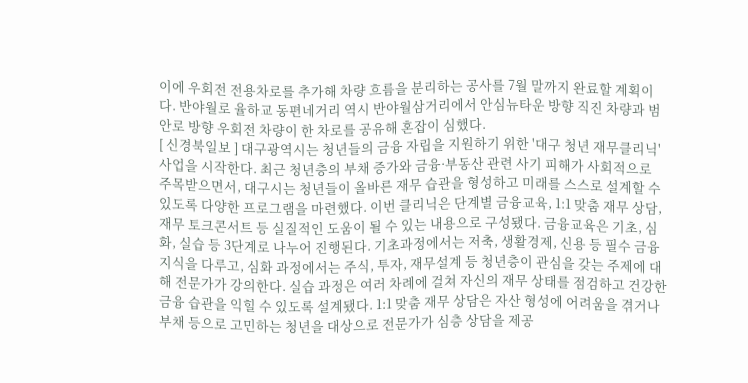이에 우회전 전용차로를 추가해 차량 흐름을 분리하는 공사를 7월 말까지 완료할 계획이다. 반야월로 율하교 동편네거리 역시 반야월삼거리에서 안심뉴타운 방향 직진 차량과 범안로 방향 우회전 차량이 한 차로를 공유해 혼잡이 심했다.
[ 신경북일보 ] 대구광역시는 청년들의 금융 자립을 지원하기 위한 '대구 청년 재무클리닉' 사업을 시작한다. 최근 청년층의 부채 증가와 금융·부동산 관련 사기 피해가 사회적으로 주목받으면서, 대구시는 청년들이 올바른 재무 습관을 형성하고 미래를 스스로 설계할 수 있도록 다양한 프로그램을 마련했다. 이번 클리닉은 단계별 금융교육, 1:1 맞춤 재무 상담, 재무 토크콘서트 등 실질적인 도움이 될 수 있는 내용으로 구성됐다. 금융교육은 기초, 심화, 실습 등 3단계로 나누어 진행된다. 기초과정에서는 저축, 생활경제, 신용 등 필수 금융 지식을 다루고, 심화 과정에서는 주식, 투자, 재무설계 등 청년층이 관심을 갖는 주제에 대해 전문가가 강의한다. 실습 과정은 여러 차례에 걸쳐 자신의 재무 상태를 점검하고 건강한 금융 습관을 익힐 수 있도록 설계됐다. 1:1 맞춤 재무 상담은 자산 형성에 어려움을 겪거나 부채 등으로 고민하는 청년을 대상으로 전문가가 심층 상담을 제공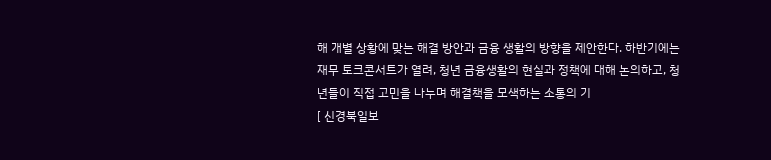해 개별 상황에 맞는 해결 방안과 금융 생활의 방향을 제안한다. 하반기에는 재무 토크콘서트가 열려, 청년 금융생활의 현실과 정책에 대해 논의하고, 청년들이 직접 고민을 나누며 해결책을 모색하는 소통의 기
[ 신경북일보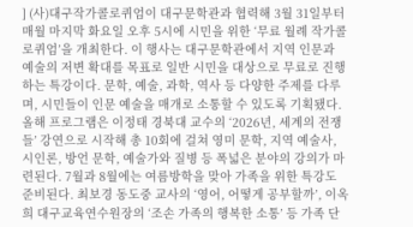] (사)대구작가콜로퀴엄이 대구문학관과 협력해 3월 31일부터 매월 마지막 화요일 오후 5시에 시민을 위한 ‘무료 월례 작가콜로퀴엄’을 개최한다. 이 행사는 대구문학관에서 지역 인문과 예술의 저변 확대를 목표로 일반 시민을 대상으로 무료로 진행하는 특강이다. 문학, 예술, 과학, 역사 등 다양한 주제를 다루며, 시민들이 인문 예술을 매개로 소통할 수 있도록 기획됐다. 올해 프로그램은 이정태 경북대 교수의 ‘2026년, 세계의 전쟁들’ 강연으로 시작해 총 10회에 걸쳐 영미 문학, 지역 예술사, 시인론, 방언 문학, 예술가와 질병 등 폭넓은 분야의 강의가 마련된다. 7월과 8월에는 여름방학을 맞아 가족을 위한 특강도 준비된다. 최보경 동도중 교사의 ‘영어, 어떻게 공부할까’, 이옥희 대구교육연수원장의 ‘조손 가족의 행복한 소통’ 등 가족 단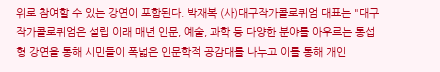위로 참여할 수 있는 강연이 포함된다. 박재복 (사)대구작가콜로퀴엄 대표는 "대구작가콜로퀴엄은 설립 이래 매년 인문, 예술, 과학 등 다양한 분야를 아우르는 통섭형 강연을 통해 시민들이 폭넓은 인문학적 공감대를 나누고 이를 통해 개인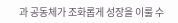과 공동체가 조화롭게 성장을 이룰 수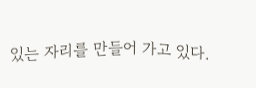있는 자리를 만들어 가고 있다.